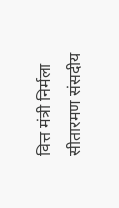वित्त मंत्री निर्मला सीतारमण संसदीय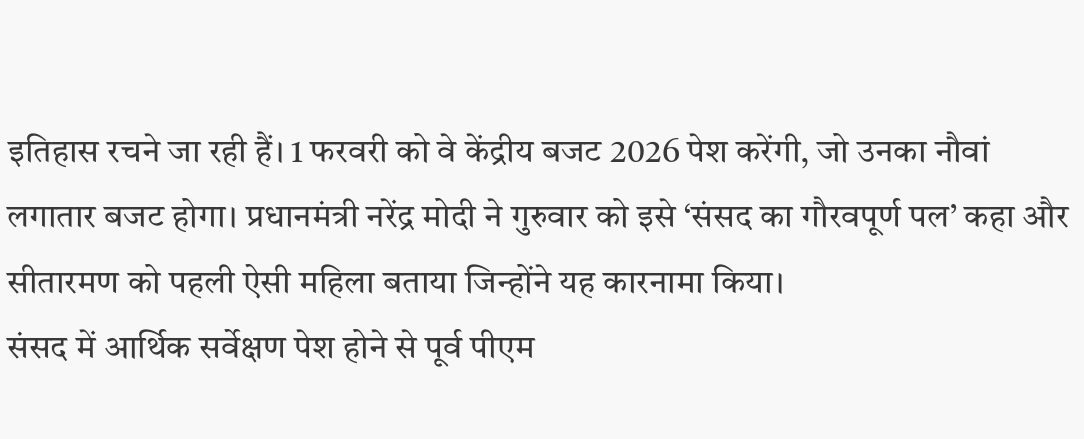इतिहास रचने जा रही हैं। 1 फरवरी को वे केंद्रीय बजट 2026 पेश करेंगी, जो उनका नौवां लगातार बजट होगा। प्रधानमंत्री नरेंद्र मोदी ने गुरुवार को इसे ‘संसद का गौरवपूर्ण पल’ कहा और सीतारमण को पहली ऐसी महिला बताया जिन्होंने यह कारनामा किया।
संसद में आर्थिक सर्वेक्षण पेश होने से पूर्व पीएम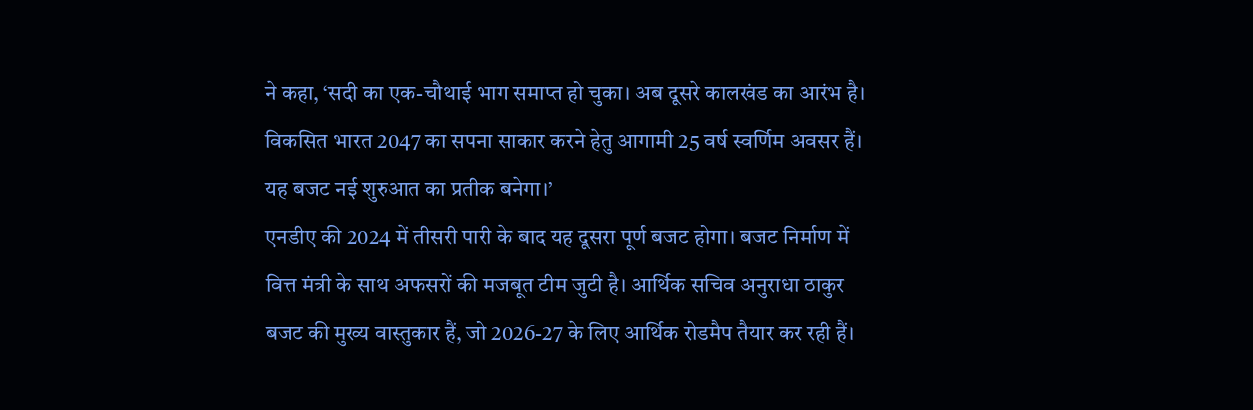ने कहा, ‘सदी का एक-चौथाई भाग समाप्त हो चुका। अब दूसरे कालखंड का आरंभ है। विकसित भारत 2047 का सपना साकार करने हेतु आगामी 25 वर्ष स्वर्णिम अवसर हैं। यह बजट नई शुरुआत का प्रतीक बनेगा।’
एनडीए की 2024 में तीसरी पारी के बाद यह दूसरा पूर्ण बजट होगा। बजट निर्माण में वित्त मंत्री के साथ अफसरों की मजबूत टीम जुटी है। आर्थिक सचिव अनुराधा ठाकुर बजट की मुख्य वास्तुकार हैं, जो 2026-27 के लिए आर्थिक रोडमैप तैयार कर रही हैं।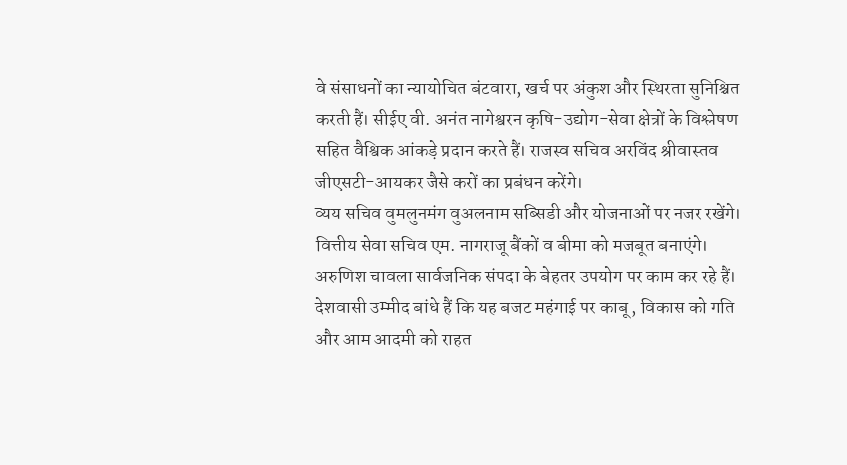वे संसाधनों का न्यायोचित बंटवारा, खर्च पर अंकुश और स्थिरता सुनिश्चित करती हैं। सीईए वी. अनंत नागेश्वरन कृषि-उद्योग-सेवा क्षेत्रों के विश्लेषण सहित वैश्विक आंकड़े प्रदान करते हैं। राजस्व सचिव अरविंद श्रीवास्तव जीएसटी-आयकर जैसे करों का प्रबंधन करेंगे।
व्यय सचिव वुमलुनमंग वुअलनाम सब्सिडी और योजनाओं पर नजर रखेंगे। वित्तीय सेवा सचिव एम. नागराजू बैंकों व बीमा को मजबूत बनाएंगे। अरुणिश चावला सार्वजनिक संपदा के बेहतर उपयोग पर काम कर रहे हैं।
देशवासी उम्मीद बांधे हैं कि यह बजट महंगाई पर काबू, विकास को गति और आम आदमी को राहत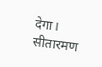देगा। सीतारमण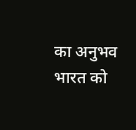का अनुभव भारत को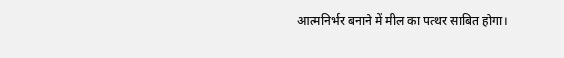आत्मनिर्भर बनाने में मील का पत्थर साबित होगा।